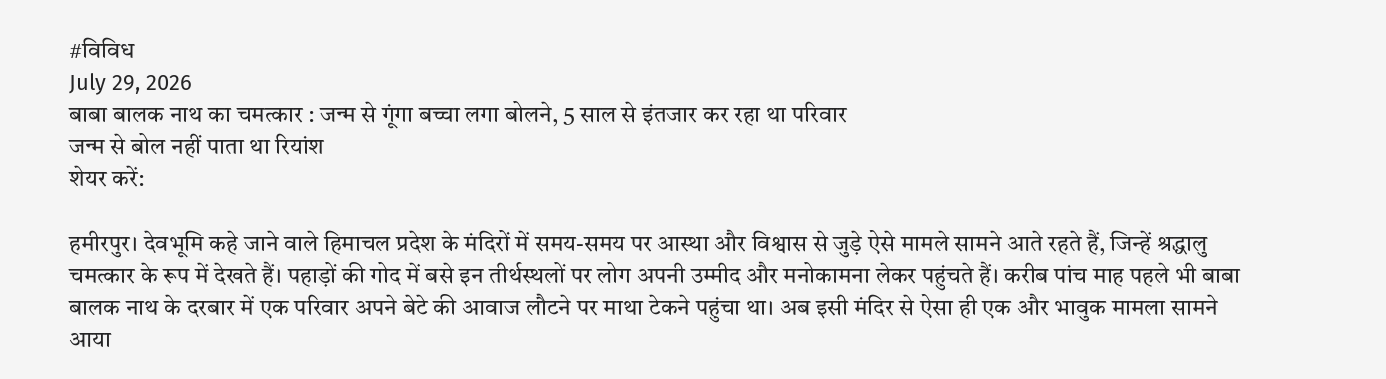#विविध
July 29, 2026
बाबा बालक नाथ का चमत्कार : जन्म से गूंगा बच्चा लगा बोलने, 5 साल से इंतजार कर रहा था परिवार
जन्म से बोल नहीं पाता था रियांश
शेयर करें:

हमीरपुर। देवभूमि कहे जाने वाले हिमाचल प्रदेश के मंदिरों में समय-समय पर आस्था और विश्वास से जुड़े ऐसे मामले सामने आते रहते हैं, जिन्हें श्रद्धालु चमत्कार के रूप में देखते हैं। पहाड़ों की गोद में बसे इन तीर्थस्थलों पर लोग अपनी उम्मीद और मनोकामना लेकर पहुंचते हैं। करीब पांच माह पहले भी बाबा बालक नाथ के दरबार में एक परिवार अपने बेटे की आवाज लौटने पर माथा टेकने पहुंचा था। अब इसी मंदिर से ऐसा ही एक और भावुक मामला सामने आया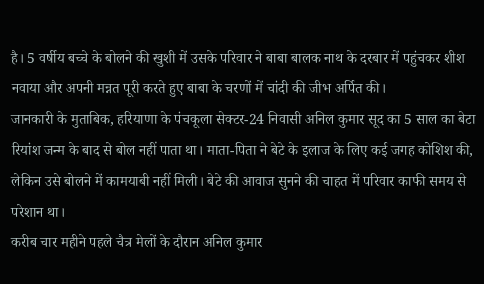है। 5 वर्षीय बच्चे के बोलने की खुशी में उसके परिवार ने बाबा बालक नाथ के दरबार में पहुंचकर शीश नवाया और अपनी मन्नत पूरी करते हुए बाबा के चरणों में चांदी की जीभ अर्पित की।
जानकारी के मुताबिक, हरियाणा के पंचकूला सेक्टर-24 निवासी अनिल कुमार सूद का 5 साल का बेटा रियांश जन्म के बाद से बोल नहीं पाता था। माता-पिता ने बेटे के इलाज के लिए कई जगह कोशिश की, लेकिन उसे बोलने में कामयाबी नहीं मिली। बेटे की आवाज सुनने की चाहत में परिवार काफी समय से परेशान था।
करीब चार महीने पहले चैत्र मेलों के दौरान अनिल कुमार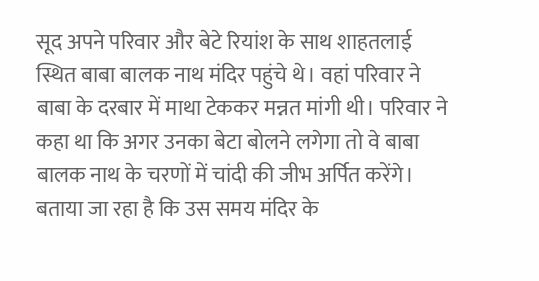सूद अपने परिवार और बेटे रियांश के साथ शाहतलाई स्थित बाबा बालक नाथ मंदिर पहुंचे थे। वहां परिवार ने बाबा के दरबार में माथा टेककर मन्नत मांगी थी। परिवार ने कहा था कि अगर उनका बेटा बोलने लगेगा तो वे बाबा बालक नाथ के चरणों में चांदी की जीभ अर्पित करेंगे।
बताया जा रहा है कि उस समय मंदिर के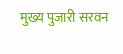मुख्य पुजारी सरवन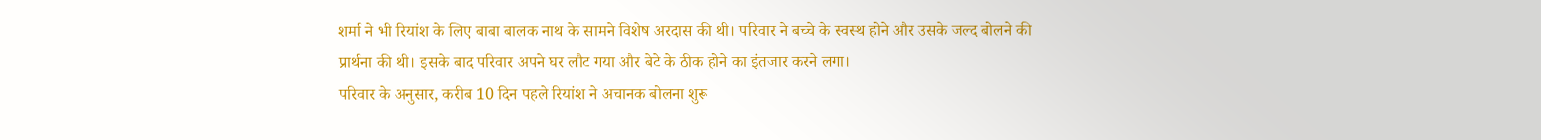शर्मा ने भी रियांश के लिए बाबा बालक नाथ के सामने विशेष अरदास की थी। परिवार ने बच्चे के स्वस्थ होने और उसके जल्द बोलने की प्रार्थना की थी। इसके बाद परिवार अपने घर लौट गया और बेटे के ठीक होने का इंतजार करने लगा।
परिवार के अनुसार, करीब 10 दिन पहले रियांश ने अचानक बोलना शुरू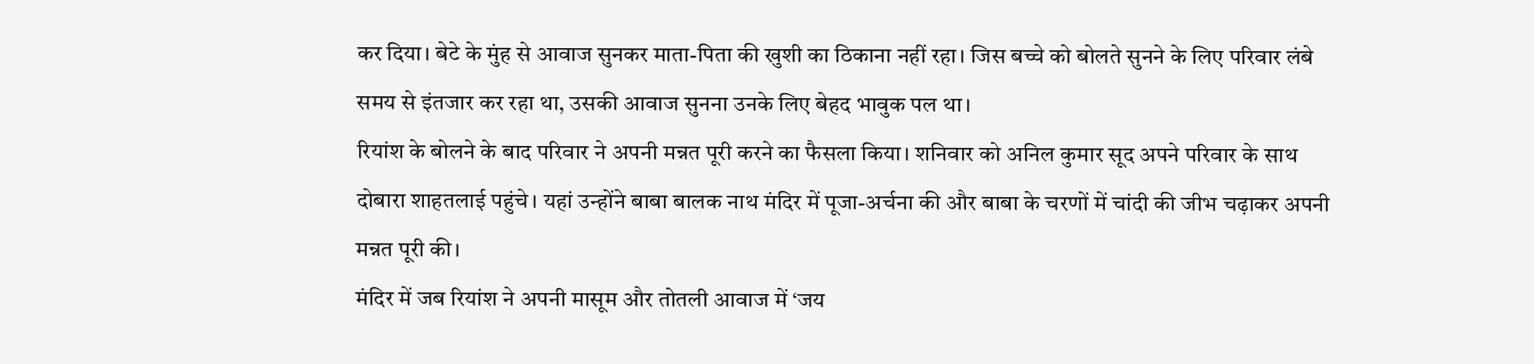कर दिया। बेटे के मुंह से आवाज सुनकर माता-पिता की खुशी का ठिकाना नहीं रहा। जिस बच्चे को बोलते सुनने के लिए परिवार लंबे समय से इंतजार कर रहा था, उसकी आवाज सुनना उनके लिए बेहद भावुक पल था।
रियांश के बोलने के बाद परिवार ने अपनी मन्नत पूरी करने का फैसला किया। शनिवार को अनिल कुमार सूद अपने परिवार के साथ दोबारा शाहतलाई पहुंचे। यहां उन्होंने बाबा बालक नाथ मंदिर में पूजा-अर्चना की और बाबा के चरणों में चांदी की जीभ चढ़ाकर अपनी मन्नत पूरी की।
मंदिर में जब रियांश ने अपनी मासूम और तोतली आवाज में ‘जय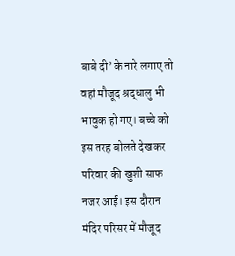बाबे दी’ के नारे लगाए तो वहां मौजूद श्रद्धालु भी भावुक हो गए। बच्चे को इस तरह बोलते देखकर परिवार की खुशी साफ नजर आई। इस दौरान मंदिर परिसर में मौजूद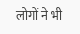लोगों ने भी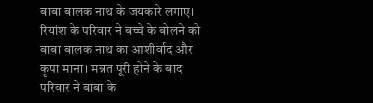बाबा बालक नाथ के जयकारे लगाए।
रियांश के परिवार ने बच्चे के बोलने को बाबा बालक नाथ का आशीर्वाद और कृपा माना। मन्नत पूरी होने के बाद परिवार ने बाबा के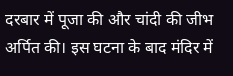दरबार में पूजा की और चांदी की जीभ अर्पित की। इस घटना के बाद मंदिर में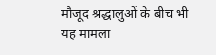मौजूद श्रद्धालुओं के बीच भी यह मामला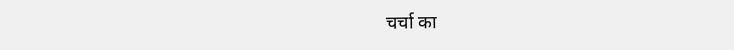चर्चा का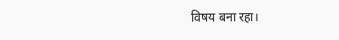विषय बना रहा।